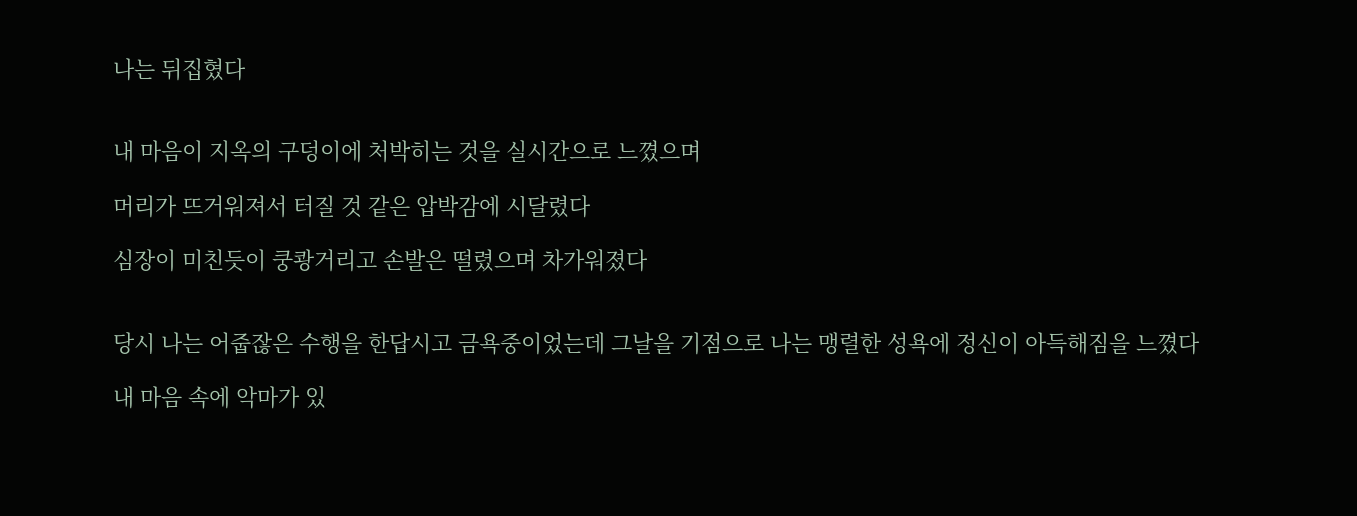나는 뒤집혔다


내 마음이 지옥의 구덩이에 처박히는 것을 실시간으로 느꼈으며

머리가 뜨거워져서 터질 것 같은 압박감에 시달렸다

심장이 미친듯이 쿵쾅거리고 손발은 떨렸으며 차가워졌다


당시 나는 어줍잖은 수행을 한답시고 금욕중이었는데 그날을 기점으로 나는 맹렬한 성욕에 정신이 아득해짐을 느꼈다

내 마음 속에 악마가 있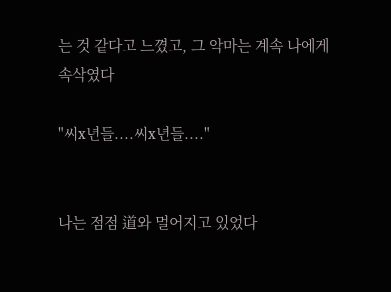는 것 같다고 느꼈고, 그 악마는 계속 나에게 속삭였다

"씨x년들....씨x년들...."


나는 점점 道와 멀어지고 있었다